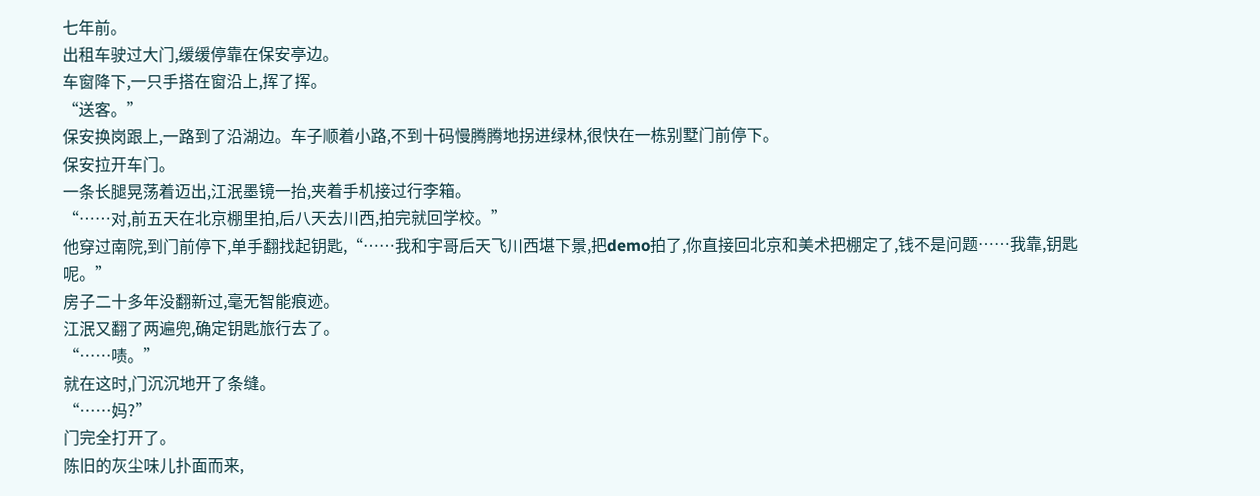七年前。
出租车驶过大门,缓缓停靠在保安亭边。
车窗降下,一只手搭在窗沿上,挥了挥。
“送客。”
保安换岗跟上,一路到了沿湖边。车子顺着小路,不到十码慢腾腾地拐进绿林,很快在一栋别墅门前停下。
保安拉开车门。
一条长腿晃荡着迈出,江泯墨镜一抬,夹着手机接过行李箱。
“……对,前五天在北京棚里拍,后八天去川西,拍完就回学校。”
他穿过南院,到门前停下,单手翻找起钥匙,“……我和宇哥后天飞川西堪下景,把demo拍了,你直接回北京和美术把棚定了,钱不是问题……我靠,钥匙呢。”
房子二十多年没翻新过,毫无智能痕迹。
江泯又翻了两遍兜,确定钥匙旅行去了。
“……啧。”
就在这时,门沉沉地开了条缝。
“……妈?”
门完全打开了。
陈旧的灰尘味儿扑面而来,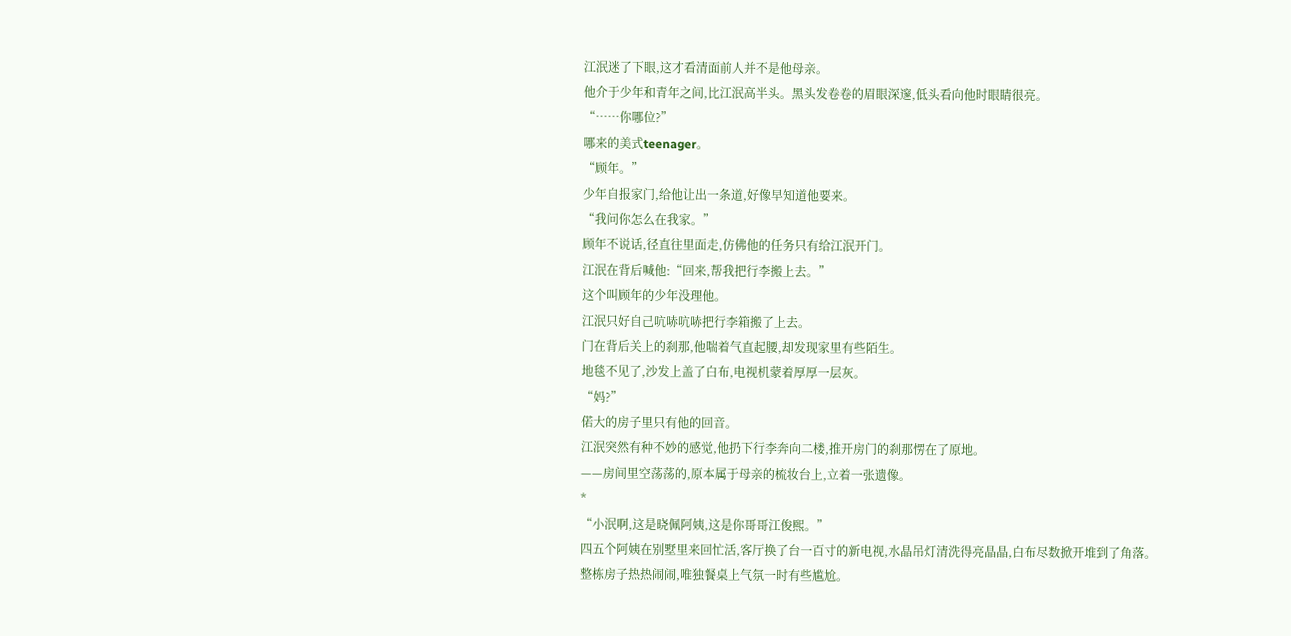江泯迷了下眼,这才看清面前人并不是他母亲。
他介于少年和青年之间,比江泯高半头。黑头发卷卷的眉眼深邃,低头看向他时眼睛很亮。
“……你哪位?”
哪来的美式teenager。
“顾年。”
少年自报家门,给他让出一条道,好像早知道他要来。
“我问你怎么在我家。”
顾年不说话,径直往里面走,仿佛他的任务只有给江泯开门。
江泯在背后喊他:“回来,帮我把行李搬上去。”
这个叫顾年的少年没理他。
江泯只好自己吭哧吭哧把行李箱搬了上去。
门在背后关上的刹那,他喘着气直起腰,却发现家里有些陌生。
地毯不见了,沙发上盖了白布,电视机蒙着厚厚一层灰。
“妈?”
偌大的房子里只有他的回音。
江泯突然有种不妙的感觉,他扔下行李奔向二楼,推开房门的刹那愣在了原地。
——房间里空荡荡的,原本属于母亲的梳妆台上,立着一张遗像。
*
“小泯啊,这是晓佩阿姨,这是你哥哥江俊熙。”
四五个阿姨在别墅里来回忙活,客厅换了台一百寸的新电视,水晶吊灯清洗得亮晶晶,白布尽数掀开堆到了角落。
整栋房子热热闹闹,唯独餐桌上气氛一时有些尴尬。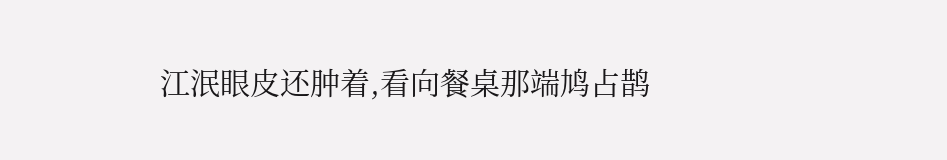江泯眼皮还肿着,看向餐桌那端鸠占鹊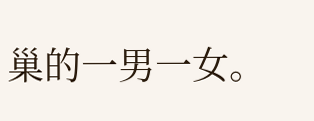巢的一男一女。